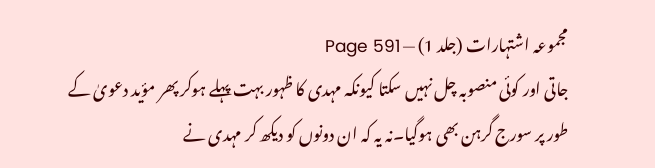مجموعہ اشتہارات (جلد 1) — Page 591
جاتی اور کوئی منصوبہ چل نہیں سکتا کیونکہ مہدی کا ظہور بہت پہلے ہوکر پھر مؤید دعویٰ کے طور پر سورج گرہن بھی ہوگیا۔نہ یہ کہ ان دونوں کو دیکھ کر مہدی نے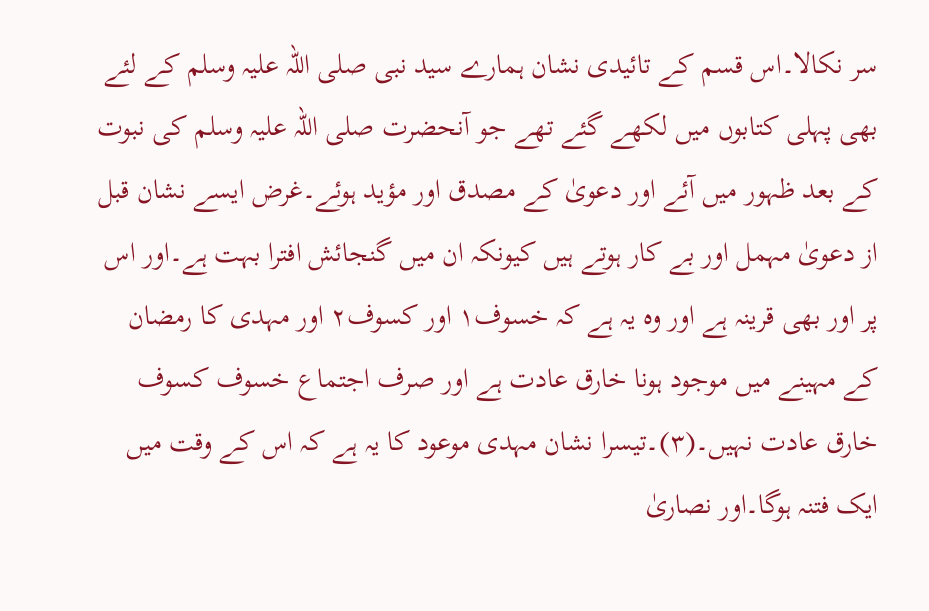سر نکالا۔اس قسم کے تائیدی نشان ہمارے سید نبی صلی اللہ علیہ وسلم کے لئے بھی پہلی کتابوں میں لکھے گئے تھے جو آنحضرت صلی اللہ علیہ وسلم کی نبوت کے بعد ظہور میں آئے اور دعویٰ کے مصدق اور مؤید ہوئے۔غرض ایسے نشان قبل از دعویٰ مہمل اور بے کار ہوتے ہیں کیونکہ ان میں گنجائش افترا بہت ہے۔اور اس پر اور بھی قرینہ ہے اور وہ یہ ہے کہ خسوف۱ اور کسوف۲ اور مہدی کا رمضان کے مہینے میں موجود ہونا خارق عادت ہے اور صرف اجتماع خسوف کسوف خارق عادت نہیں۔(۳)۔تیسرا نشان مہدی موعود کا یہ ہے کہ اس کے وقت میں ایک فتنہ ہوگا۔اور نصاریٰ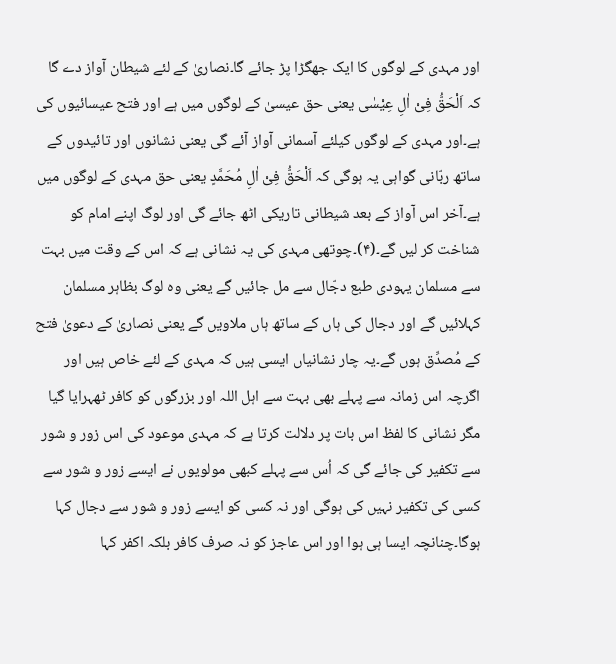اور مہدی کے لوگوں کا ایک جھگڑا پڑ جائے گا۔نصاریٰ کے لئے شیطان آواز دے گا کہ اَلْحَقُّ فِیْ اٰلِ عِیْسٰی یعنی حق عیسیٰ کے لوگوں میں ہے اور فتح عیسائیوں کی ہے۔اور مہدی کے لوگوں کیلئے آسمانی آواز آئے گی یعنی نشانوں اور تائیدوں کے ساتھ ربّانی گواہی یہ ہوگی کہ اَلْحَقُّ فِیْ اٰلِ مُحَمَّدٍ یعنی حق مہدی کے لوگوں میں ہے۔آخر اس آواز کے بعد شیطانی تاریکی اٹھ جائے گی اور لوگ اپنے امام کو شناخت کر لیں گے۔(۴)۔چوتھی مہدی کی یہ نشانی ہے کہ اس کے وقت میں بہت سے مسلمان یہودی طبع دجّال سے مل جائیں گے یعنی وہ لوگ بظاہر مسلمان کہلائیں گے اور دجال کی ہاں کے ساتھ ہاں ملاویں گے یعنی نصاریٰ کے دعویٰ فتح کے مُصدِّق ہوں گے۔یہ چار نشانیاں ایسی ہیں کہ مہدی کے لئے خاص ہیں اور اگرچہ اس زمانہ سے پہلے بھی بہت سے اہل اللہ اور بزرگوں کو کافر ٹھہرایا گیا مگر نشانی کا لفظ اس بات پر دلالت کرتا ہے کہ مہدی موعود کی اس زور و شور سے تکفیر کی جائے گی کہ اُس سے پہلے کبھی مولویوں نے ایسے زور و شور سے کسی کی تکفیر نہیں کی ہوگی اور نہ کسی کو ایسے زور و شور سے دجال کہا ہوگا۔چنانچہ ایسا ہی ہوا اور اس عاجز کو نہ صرف کافر بلکہ اکفر کہا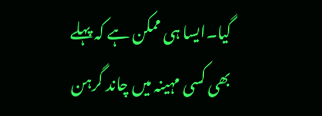گیا۔ایسا ہی ممکن ہے کہ پہلے بھی کسی مہینہ میں چاند گرہن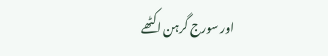اور سورج گرہن اکٹھے